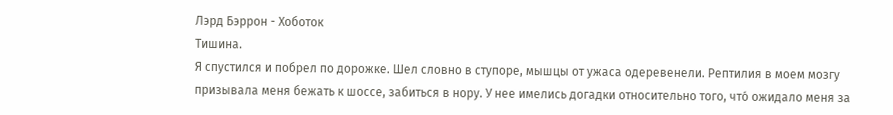Лэрд Бэррон - Хоботок
Тишина.
Я спустился и побрел по дорожке. Шел словно в ступоре, мышцы от ужаса одеревенели. Рептилия в моем мозгу призывала меня бежать к шоссе, забиться в нору. У нее имелись догадки относительно того, что́ ожидало меня за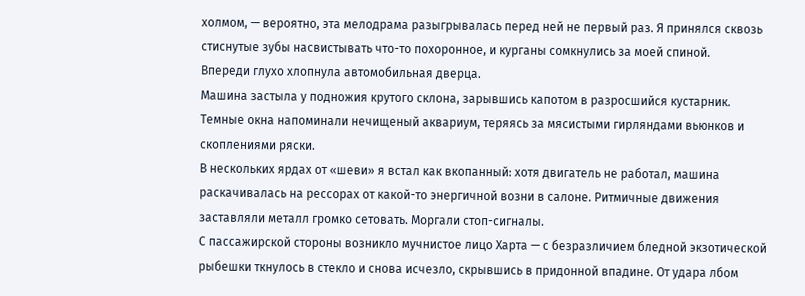холмом, — вероятно, эта мелодрама разыгрывалась перед ней не первый раз. Я принялся сквозь стиснутые зубы насвистывать что-то похоронное, и курганы сомкнулись за моей спиной.
Впереди глухо хлопнула автомобильная дверца.
Машина застыла у подножия крутого склона, зарывшись капотом в разросшийся кустарник. Темные окна напоминали нечищеный аквариум, теряясь за мясистыми гирляндами вьюнков и скоплениями ряски.
В нескольких ярдах от «шеви» я встал как вкопанный: хотя двигатель не работал, машина раскачивалась на рессорах от какой-то энергичной возни в салоне. Ритмичные движения заставляли металл громко сетовать. Моргали стоп-сигналы.
С пассажирской стороны возникло мучнистое лицо Харта — с безразличием бледной экзотической рыбешки ткнулось в стекло и снова исчезло, скрывшись в придонной впадине. От удара лбом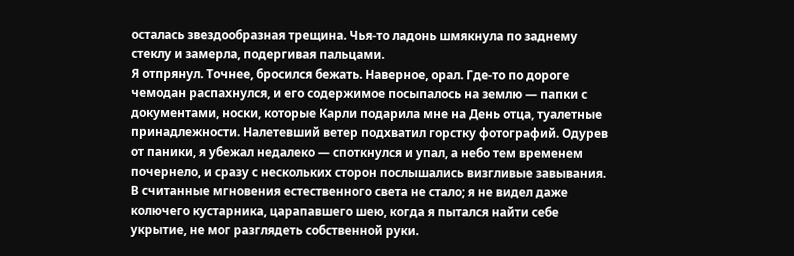осталась звездообразная трещина. Чья-то ладонь шмякнула по заднему стеклу и замерла, подергивая пальцами.
Я отпрянул. Точнее, бросился бежать. Наверное, орал. Где-то по дороге чемодан распахнулся, и его содержимое посыпалось на землю — папки с документами, носки, которые Карли подарила мне на День отца, туалетные принадлежности. Налетевший ветер подхватил горстку фотографий. Одурев от паники, я убежал недалеко — споткнулся и упал, а небо тем временем почернело, и сразу с нескольких сторон послышались визгливые завывания. В считанные мгновения естественного света не стало; я не видел даже колючего кустарника, царапавшего шею, когда я пытался найти себе укрытие, не мог разглядеть собственной руки.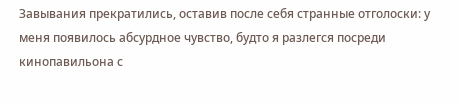Завывания прекратились, оставив после себя странные отголоски: у меня появилось абсурдное чувство, будто я разлегся посреди кинопавильона с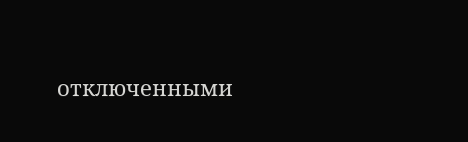отключенными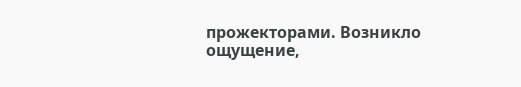прожекторами. Возникло ощущение,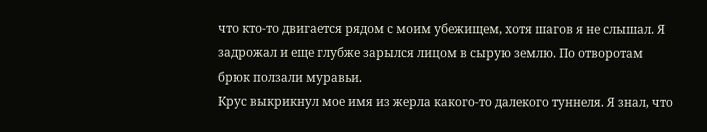что кто-то двигается рядом с моим убежищем, хотя шагов я не слышал. Я задрожал и еще глубже зарылся лицом в сырую землю. По отворотам брюк ползали муравьи.
Крус выкрикнул мое имя из жерла какого-то далекого туннеля. Я знал, что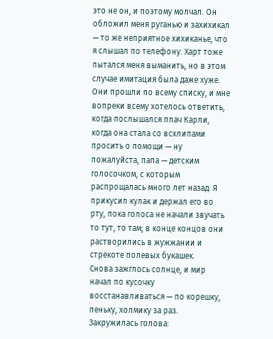это не он, и поэтому молчал. Он обложил меня руганью и захихикал — то же неприятное хихиканье, что я слышал по телефону. Харт тоже пытался меня выманить, но в этом случае имитация была даже хуже. Они прошли по всему списку, и мне вопреки всему хотелось ответить, когда послышался плач Карли, когда она стала со всхлипами просить о помощи — ну пожалуйста, папа — детским голосочком, с которым распрощалась много лет назад. Я прикусил кулак и держал его во рту, пока голоса не начали звучать то тут, то там; в конце концов они растворились в жужжании и стрекоте полевых букашек.
Снова зажглось солнце, и мир начал по кусочку восстанавливаться — по корешку, пеньку, холмику за раз. Закружилась голова: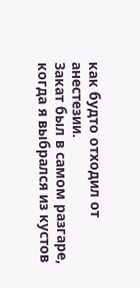как будто отходил от анестезии.
Закат был в самом разгаре, когда я выбрался из кустов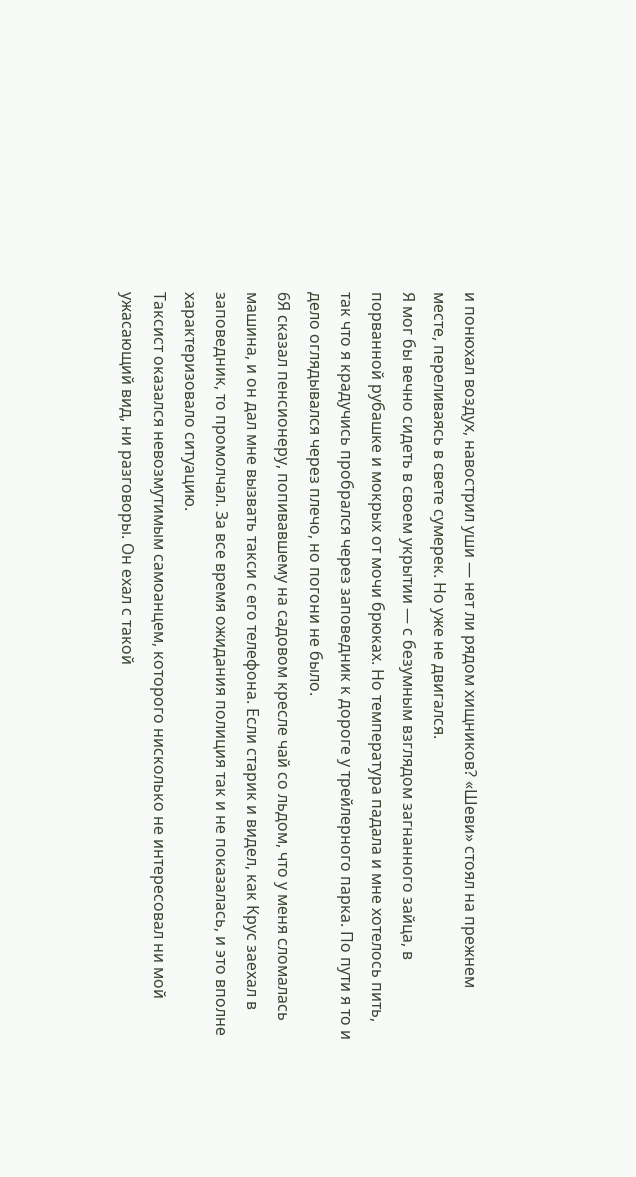и понюхал воздух, навострил уши — нет ли рядом хищников? «Шеви» стоял на прежнем месте, переливаясь в свете сумерек. Но уже не двигался.
Я мог бы вечно сидеть в своем укрытии — с безумным взглядом загнанного зайца, в порванной рубашке и мокрых от мочи брюках. Но температура падала и мне хотелось пить, так что я крадучись пробрался через заповедник к дороге у трейлерного парка. По пути я то и дело оглядывался через плечо, но погони не было.
6Я сказал пенсионеру, попивавшему на садовом кресле чай со льдом, что у меня сломалась машина, и он дал мне вызвать такси с его телефона. Если старик и видел, как Крус заехал в заповедник, то промолчал. За все время ожидания полиция так и не показалась, и это вполне характеризовало ситуацию.
Таксист оказался невозмутимым самоанцем, которого нисколько не интересовал ни мой ужасающий вид, ни разговоры. Он ехал с такой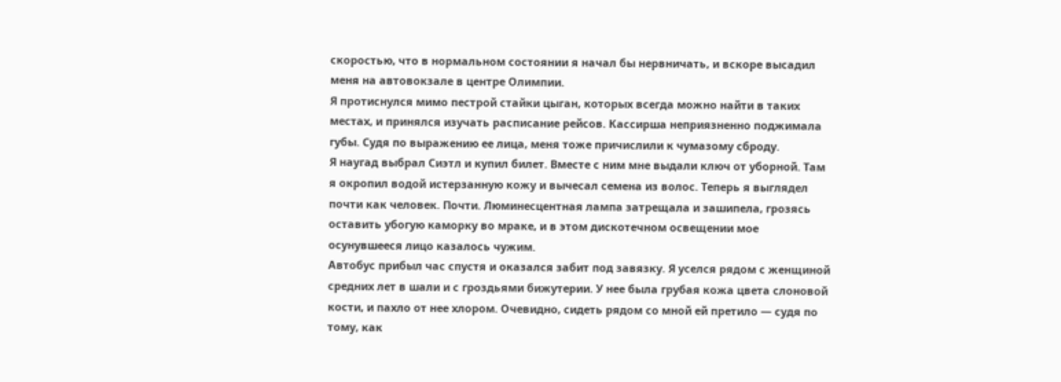скоростью, что в нормальном состоянии я начал бы нервничать, и вскоре высадил меня на автовокзале в центре Олимпии.
Я протиснулся мимо пестрой стайки цыган, которых всегда можно найти в таких местах, и принялся изучать расписание рейсов. Кассирша неприязненно поджимала губы. Судя по выражению ее лица, меня тоже причислили к чумазому сброду.
Я наугад выбрал Сиэтл и купил билет. Вместе с ним мне выдали ключ от уборной. Там я окропил водой истерзанную кожу и вычесал семена из волос. Теперь я выглядел почти как человек. Почти. Люминесцентная лампа затрещала и зашипела, грозясь оставить убогую каморку во мраке, и в этом дискотечном освещении мое осунувшееся лицо казалось чужим.
Автобус прибыл час спустя и оказался забит под завязку. Я уселся рядом с женщиной средних лет в шали и с гроздьями бижутерии. У нее была грубая кожа цвета слоновой кости, и пахло от нее хлором. Очевидно, сидеть рядом со мной ей претило — судя по тому, как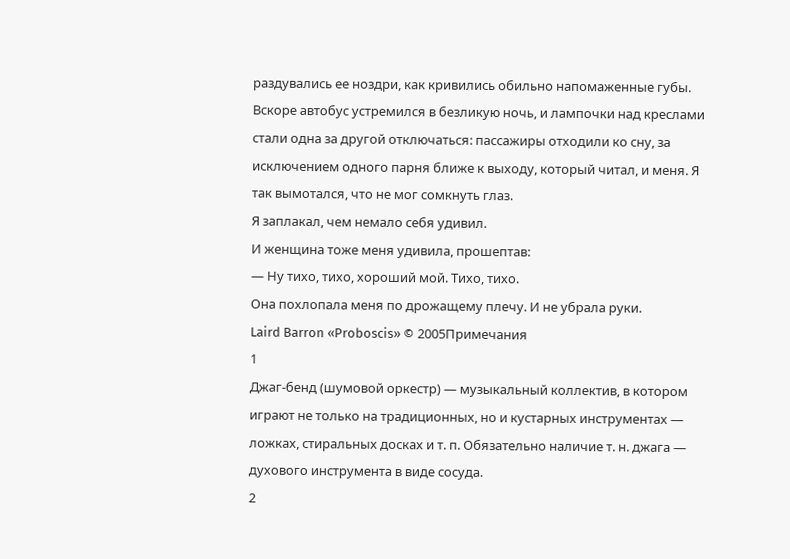раздувались ее ноздри, как кривились обильно напомаженные губы.
Вскоре автобус устремился в безликую ночь, и лампочки над креслами стали одна за другой отключаться: пассажиры отходили ко сну, за исключением одного парня ближе к выходу, который читал, и меня. Я так вымотался, что не мог сомкнуть глаз.
Я заплакал, чем немало себя удивил.
И женщина тоже меня удивила, прошептав:
— Ну тихо, тихо, хороший мой. Тихо, тихо.
Она похлопала меня по дрожащему плечу. И не убрала руки.
Laird Barron «Proboscis» © 2005Примечания
1
Джаг-бенд (шумовой оркестр) — музыкальный коллектив, в котором играют не только на традиционных, но и кустарных инструментах — ложках, стиральных досках и т. п. Обязательно наличие т. н. джага — духового инструмента в виде сосуда.
2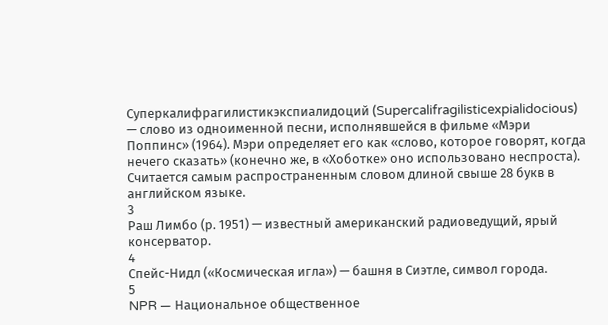Суперкалифрагилистикэкспиалидоций (Supercalifragilisticexpialidocious) — слово из одноименной песни, исполнявшейся в фильме «Мэри Поппинс» (1964). Мэри определяет его как «слово, которое говорят, когда нечего сказать» (конечно же, в «Хоботке» оно использовано неспроста). Считается самым распространенным словом длиной свыше 28 букв в английском языке.
3
Раш Лимбо (р. 1951) — известный американский радиоведущий, ярый консерватор.
4
Спейс-Нидл («Космическая игла») — башня в Сиэтле, символ города.
5
NPR — Национальное общественное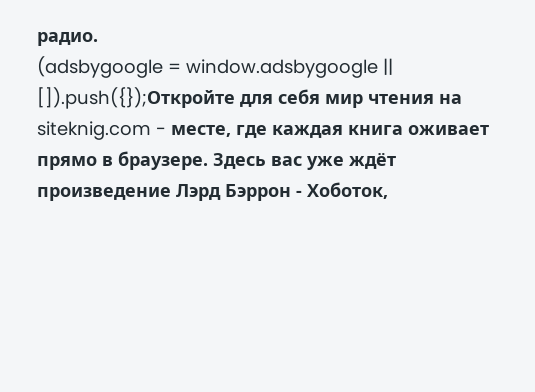радио.
(adsbygoogle = window.adsbygoogle || []).push({});Откройте для себя мир чтения на siteknig.com - месте, где каждая книга оживает прямо в браузере. Здесь вас уже ждёт произведение Лэрд Бэррон - Хоботок,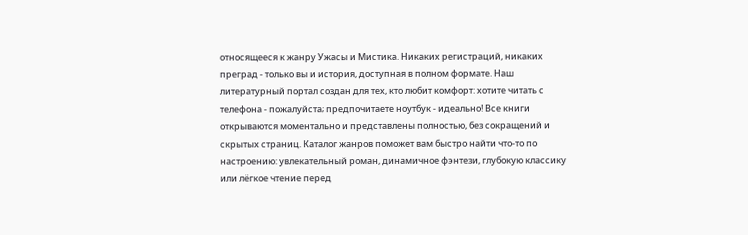относящееся к жанру Ужасы и Мистика. Никаких регистраций, никаких преград - только вы и история, доступная в полном формате. Наш литературный портал создан для тех, кто любит комфорт: хотите читать с телефона - пожалуйста; предпочитаете ноутбук - идеально! Все книги открываются моментально и представлены полностью, без сокращений и скрытых страниц. Каталог жанров поможет вам быстро найти что-то по настроению: увлекательный роман, динамичное фэнтези, глубокую классику или лёгкое чтение перед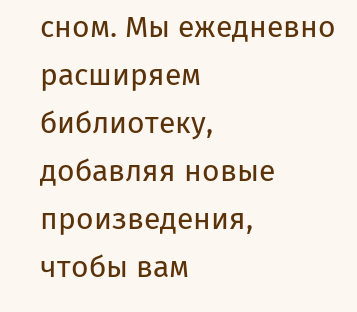сном. Мы ежедневно расширяем библиотеку, добавляя новые произведения, чтобы вам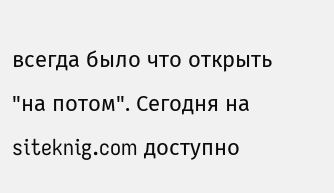всегда было что открыть "на потом". Сегодня на siteknig.com доступно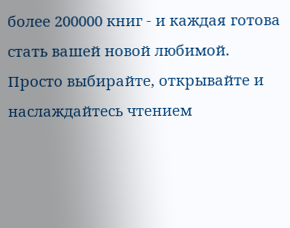более 200000 книг - и каждая готова стать вашей новой любимой. Просто выбирайте, открывайте и наслаждайтесь чтением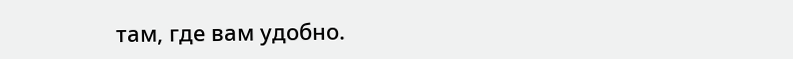там, где вам удобно.